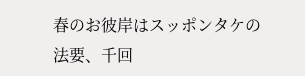春のお彼岸はスッポンタケの法要、千回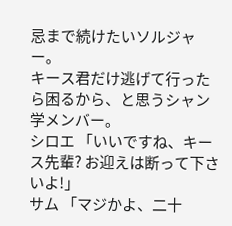忌まで続けたいソルジャー。
キース君だけ逃げて行ったら困るから、と思うシャン学メンバー。
シロエ 「いいですね、キース先輩? お迎えは断って下さいよ!」
サム 「マジかよ、二十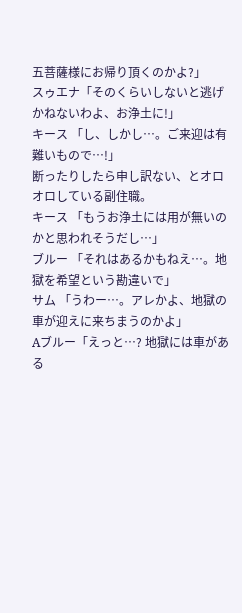五菩薩様にお帰り頂くのかよ?」
スゥエナ「そのくらいしないと逃げかねないわよ、お浄土に!」
キース 「し、しかし…。ご来迎は有難いもので…!」
断ったりしたら申し訳ない、とオロオロしている副住職。
キース 「もうお浄土には用が無いのかと思われそうだし…」
ブルー 「それはあるかもねえ…。地獄を希望という勘違いで」
サム 「うわー…。アレかよ、地獄の車が迎えに来ちまうのかよ」
Aブルー「えっと…? 地獄には車がある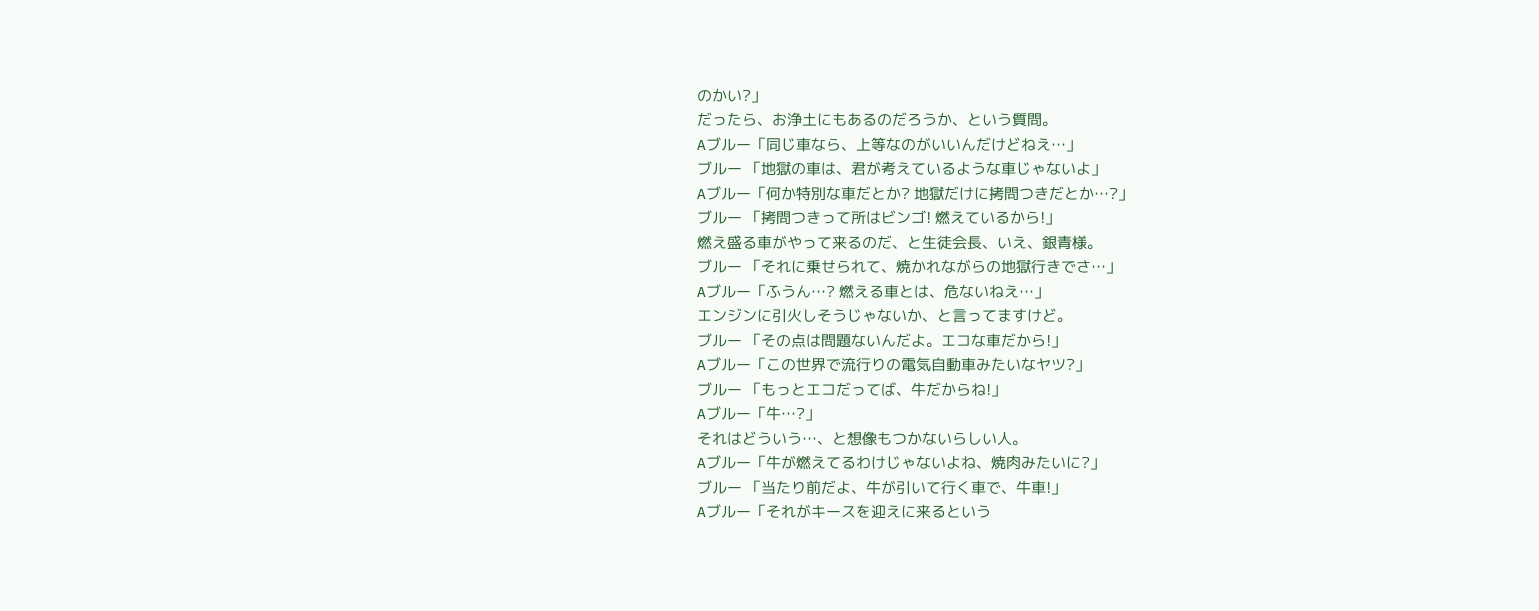のかい?」
だったら、お浄土にもあるのだろうか、という質問。
Aブルー「同じ車なら、上等なのがいいんだけどねえ…」
ブルー 「地獄の車は、君が考えているような車じゃないよ」
Aブルー「何か特別な車だとか? 地獄だけに拷問つきだとか…?」
ブルー 「拷問つきって所はビンゴ! 燃えているから!」
燃え盛る車がやって来るのだ、と生徒会長、いえ、銀青様。
ブルー 「それに乗せられて、焼かれながらの地獄行きでさ…」
Aブルー「ふうん…? 燃える車とは、危ないねえ…」
エンジンに引火しそうじゃないか、と言ってますけど。
ブルー 「その点は問題ないんだよ。エコな車だから!」
Aブルー「この世界で流行りの電気自動車みたいなヤツ?」
ブルー 「もっとエコだってば、牛だからね!」
Aブルー「牛…?」
それはどういう…、と想像もつかないらしい人。
Aブルー「牛が燃えてるわけじゃないよね、焼肉みたいに?」
ブルー 「当たり前だよ、牛が引いて行く車で、牛車!」
Aブルー「それがキースを迎えに来るという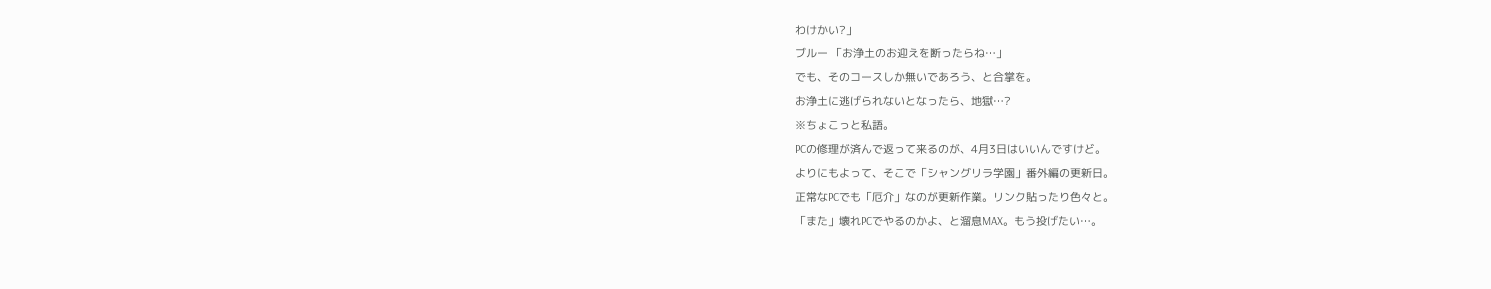わけかい?」
ブルー 「お浄土のお迎えを断ったらね…」
でも、そのコースしか無いであろう、と合掌を。
お浄土に逃げられないとなったら、地獄…?
※ちょこっと私語。
PCの修理が済んで返って来るのが、4月3日はいいんですけど。
よりにもよって、そこで「シャングリラ学園」番外編の更新日。
正常なPCでも「厄介」なのが更新作業。リンク貼ったり色々と。
「また」壊れPCでやるのかよ、と溜息MAX。もう投げたい…。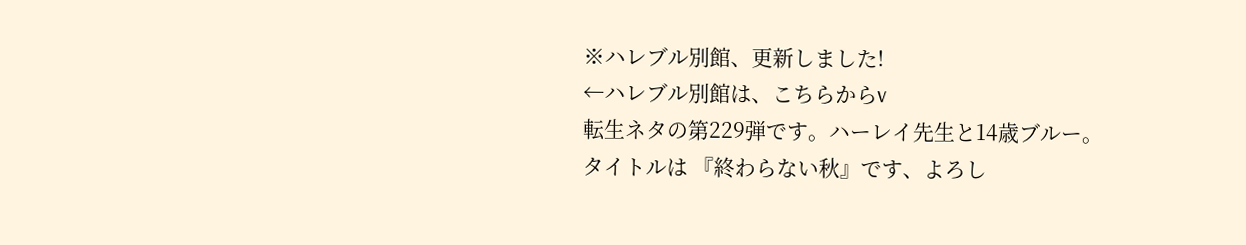※ハレブル別館、更新しました!
←ハレブル別館は、こちらからv
転生ネタの第229弾です。ハーレイ先生と14歳ブルー。
タイトルは 『終わらない秋』です、よろし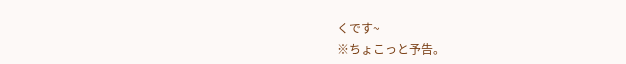くです~
※ちょこっと予告。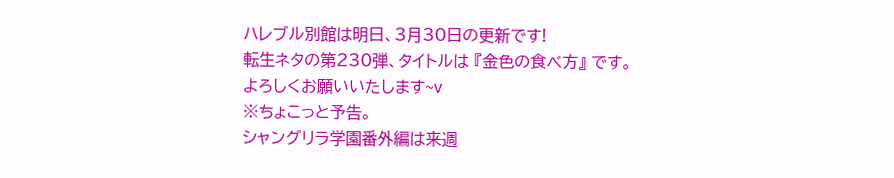ハレブル別館は明日、3月30日の更新です!
転生ネタの第230弾、タイトルは 『金色の食べ方』 です。
よろしくお願いいたします~v
※ちょこっと予告。
シャングリラ学園番外編は来週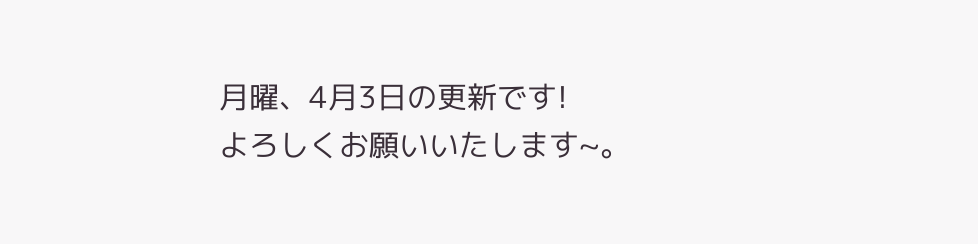月曜、4月3日の更新です!
よろしくお願いいたします~。